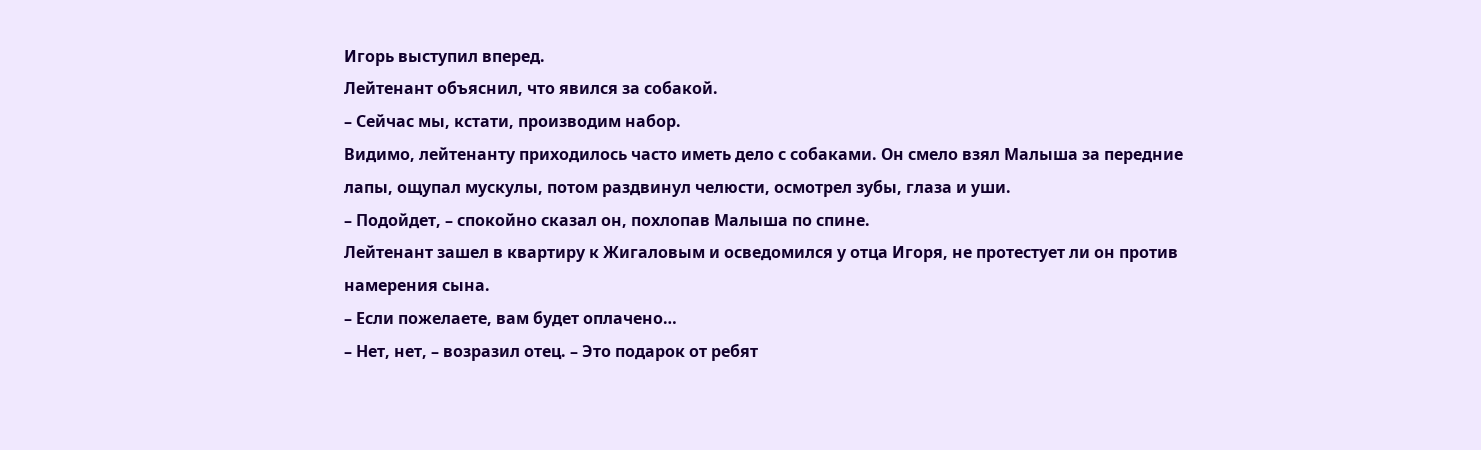Игорь выступил вперед.
Лейтенант объяснил, что явился за собакой.
– Сейчас мы, кстати, производим набор.
Видимо, лейтенанту приходилось часто иметь дело с собаками. Он смело взял Малыша за передние лапы, ощупал мускулы, потом раздвинул челюсти, осмотрел зубы, глаза и уши.
– Подойдет, – спокойно сказал он, похлопав Малыша по спине.
Лейтенант зашел в квартиру к Жигаловым и осведомился у отца Игоря, не протестует ли он против намерения сына.
– Если пожелаете, вам будет оплачено…
– Нет, нет, – возразил отец. – Это подарок от ребят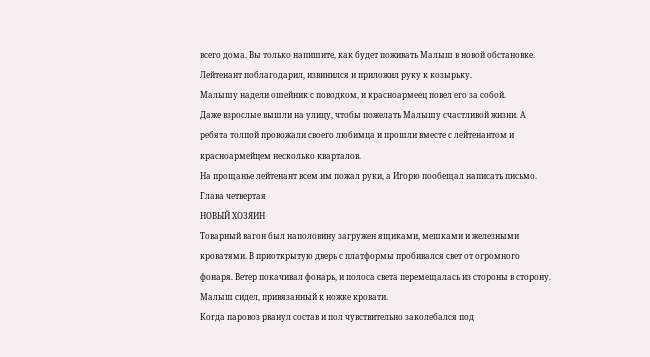всего дома. Вы только напишите, как будет поживать Малыш в новой обстановке.
Лейтенант поблагодарил, извинился и приложил руку к козырьку.
Малышу надели ошейник с поводком, и красноармеец повел его за собой.
Даже взрослые вышли на улицу, чтобы пожелать Малышу счастливой жизни. А ребята толпой провожали своего любимца и прошли вместе с лейтенантом и красноармейцем несколько кварталов.
На прощанье лейтенант всем им пожал руки, а Игорю пообещал написать письмо.
Глава четвертая
НОВЫЙ ХОЗЯИН
Товарный вагон был наполовину загружен ящиками, мешками и железными кроватями. В приоткрытую дверь с платформы пробивался свет от огромного фонаря. Ветер покачивал фонарь, и полоса света перемещалась из стороны в сторону.
Малыш сидел, привязанный к ножке кровати.
Когда паровоз рванул состав и пол чувствительно заколебался под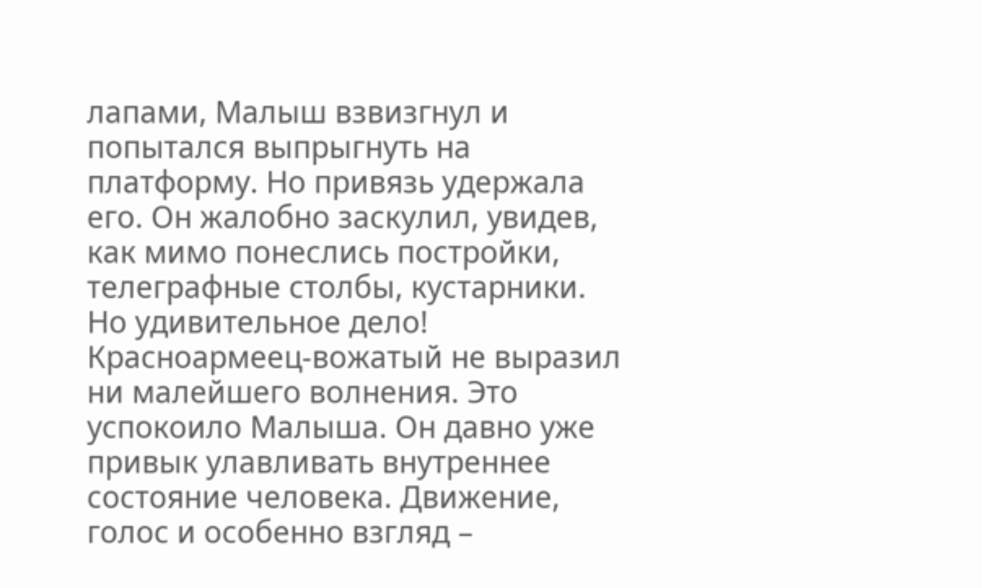лапами, Малыш взвизгнул и попытался выпрыгнуть на платформу. Но привязь удержала его. Он жалобно заскулил, увидев, как мимо понеслись постройки, телеграфные столбы, кустарники.
Но удивительное дело! Красноармеец-вожатый не выразил ни малейшего волнения. Это успокоило Малыша. Он давно уже привык улавливать внутреннее состояние человека. Движение, голос и особенно взгляд –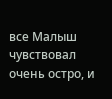все Малыш чувствовал очень остро, и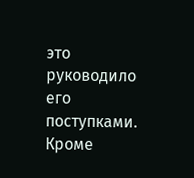это руководило его поступками.
Кроме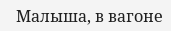Малыша, в вагоне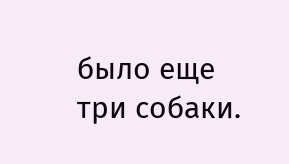было еще три собаки.